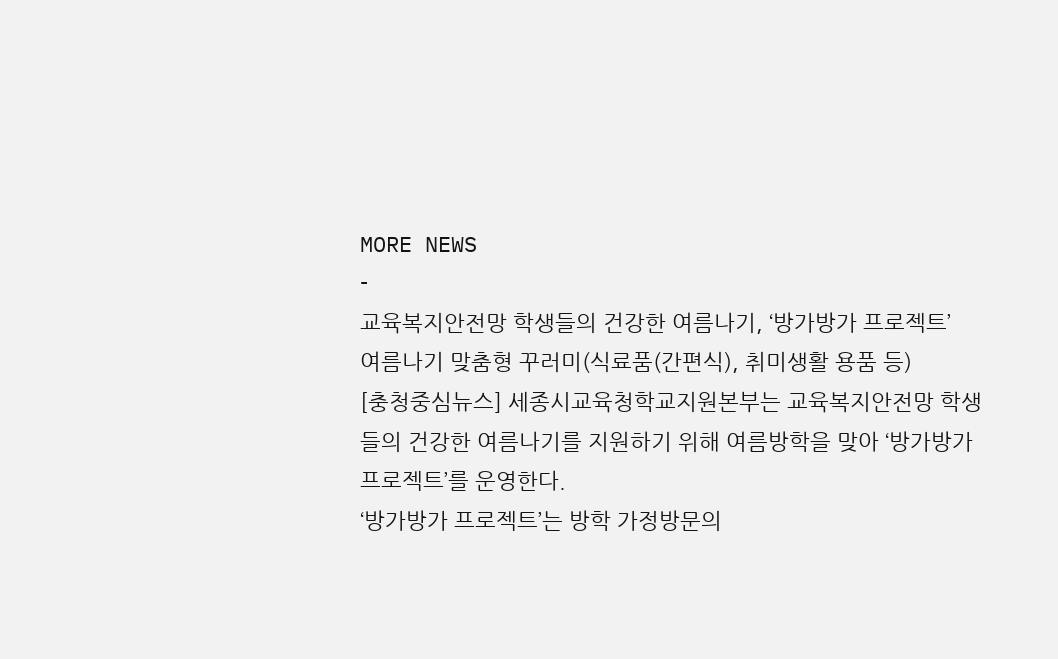MORE NEWS
-
교육복지안전망 학생들의 건강한 여름나기, ‘방가방가 프로젝트’
여름나기 맞춤형 꾸러미(식료품(간편식), 취미생활 용품 등)
[충청중심뉴스] 세종시교육청학교지원본부는 교육복지안전망 학생들의 건강한 여름나기를 지원하기 위해 여름방학을 맞아 ‘방가방가 프로젝트’를 운영한다.
‘방가방가 프로젝트’는 방학 가정방문의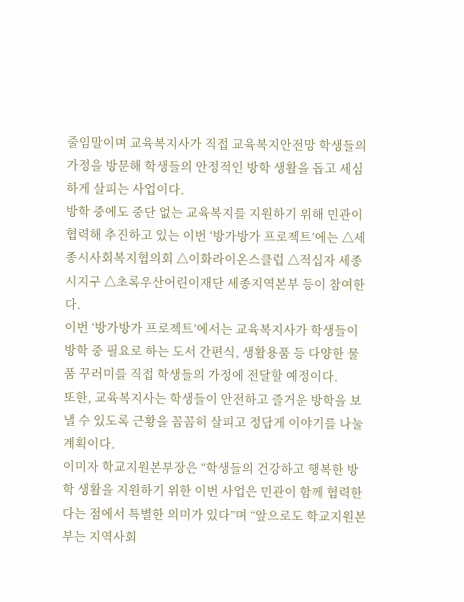줄임말이며 교육복지사가 직접 교육복지안전망 학생들의 가정을 방문해 학생들의 안정적인 방학 생활을 돕고 세심하게 살피는 사업이다.
방학 중에도 중단 없는 교육복지를 지원하기 위해 민관이 협력해 추진하고 있는 이번 ‘방가방가 프로젝트’에는 △세종시사회복지협의회 △이화라이온스클럽 △적십자 세종시지구 △초록우산어린이재단 세종지역본부 등이 참여한다.
이번 ‘방가방가 프로젝트’에서는 교육복지사가 학생들이 방학 중 필요로 하는 도서 간편식, 생활용품 등 다양한 물품 꾸러미를 직접 학생들의 가정에 전달할 예정이다.
또한, 교육복지사는 학생들이 안전하고 즐거운 방학을 보낼 수 있도록 근황을 꼼꼼히 살피고 정답게 이야기를 나눌 계획이다.
이미자 학교지원본부장은 “학생들의 건강하고 행복한 방학 생활을 지원하기 위한 이번 사업은 민관이 함께 협력한다는 점에서 특별한 의미가 있다”며 “앞으로도 학교지원본부는 지역사회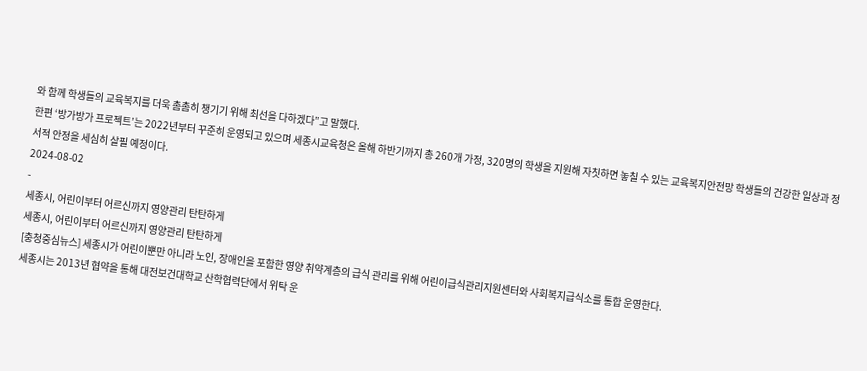와 함께 학생들의 교육복지를 더욱 촘촘히 챙기기 위해 최선을 다하겠다”고 말했다.
한편 ‘방가방가 프로젝트’는 2022년부터 꾸준히 운영되고 있으며 세종시교육청은 올해 하반기까지 총 260개 가정, 320명의 학생을 지원해 자칫하면 놓칠 수 있는 교육복지안전망 학생들의 건강한 일상과 정서적 안정을 세심히 살필 예정이다.
2024-08-02
-
세종시, 어린이부터 어르신까지 영양관리 탄탄하게
세종시, 어린이부터 어르신까지 영양관리 탄탄하게
[충청중심뉴스] 세종시가 어린이뿐만 아니라 노인, 장애인을 포함한 영양 취약계층의 급식 관리를 위해 어린이급식관리지원센터와 사회복지급식소를 통합 운영한다.
세종시는 2013년 협약을 통해 대전보건대학교 산학협력단에서 위탁 운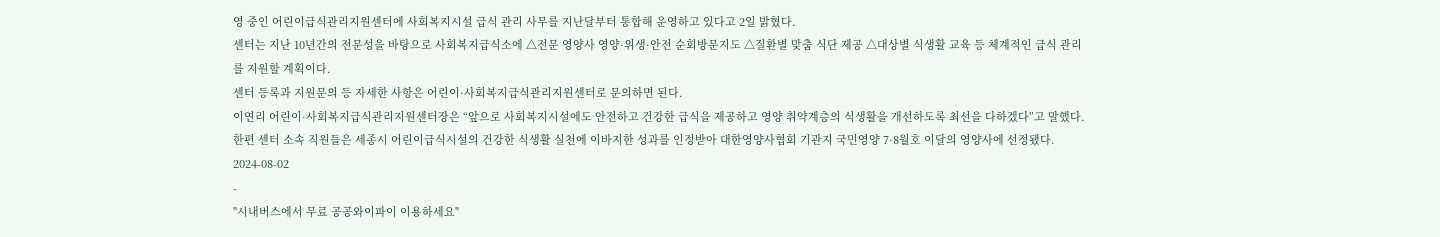영 중인 어린이급식관리지원센터에 사회복지시설 급식 관리 사무를 지난달부터 통합해 운영하고 있다고 2일 밝혔다.
센터는 지난 10년간의 전문성을 바탕으로 사회복지급식소에 △전문 영양사 영양·위생·안전 순회방문지도 △질환별 맞춤 식단 제공 △대상별 식생활 교육 등 체계적인 급식 관리를 지원할 계획이다.
센터 등록과 지원문의 등 자세한 사항은 어린이·사회복지급식관리지원센터로 문의하면 된다.
이연리 어린이·사회복지급식관리지원센터장은 “앞으로 사회복지시설에도 안전하고 건강한 급식을 제공하고 영양 취약계층의 식생활을 개선하도록 최선을 다하겠다”고 말했다.
한편 센터 소속 직원들은 세종시 어린이급식시설의 건강한 식생활 실천에 이바지한 성과를 인정받아 대한영양사협회 기관지 국민영양 7·8월호 이달의 영양사에 선정됐다.
2024-08-02
-
"시내버스에서 무료 공공와이파이 이용하세요"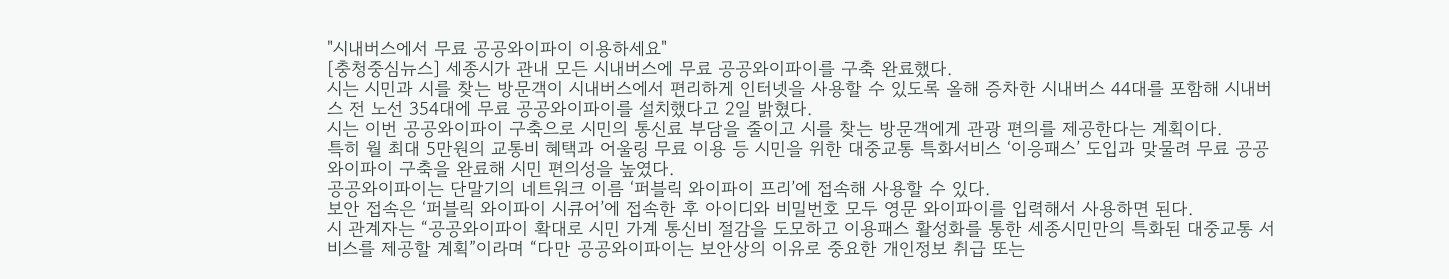"시내버스에서 무료 공공와이파이 이용하세요"
[충청중심뉴스] 세종시가 관내 모든 시내버스에 무료 공공와이파이를 구축 완료했다.
시는 시민과 시를 찾는 방문객이 시내버스에서 편리하게 인터넷을 사용할 수 있도록 올해 증차한 시내버스 44대를 포함해 시내버스 전 노선 354대에 무료 공공와이파이를 설치했다고 2일 밝혔다.
시는 이번 공공와이파이 구축으로 시민의 통신료 부담을 줄이고 시를 찾는 방문객에게 관광 편의를 제공한다는 계획이다.
특히 월 최대 5만원의 교통비 혜택과 어울링 무료 이용 등 시민을 위한 대중교통 특화서비스 ‘이응패스’ 도입과 맞물려 무료 공공와이파이 구축을 완료해 시민 편의성을 높였다.
공공와이파이는 단말기의 네트워크 이름 ‘퍼블릭 와이파이 프리’에 접속해 사용할 수 있다.
보안 접속은 ‘퍼블릭 와이파이 시큐어’에 접속한 후 아이디와 비밀번호 모두 영문 와이파이를 입력해서 사용하면 된다.
시 관계자는 “공공와이파이 확대로 시민 가계 통신비 절감을 도모하고 이용패스 활성화를 통한 세종시민만의 특화된 대중교통 서비스를 제공할 계획”이라며 “다만 공공와이파이는 보안상의 이유로 중요한 개인정보 취급 또는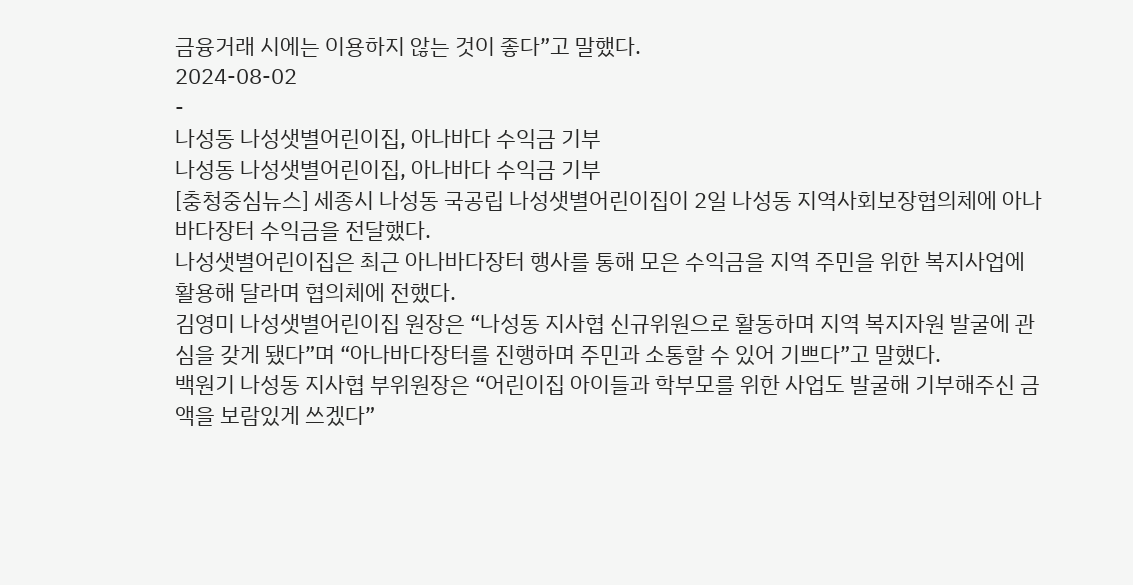금융거래 시에는 이용하지 않는 것이 좋다”고 말했다.
2024-08-02
-
나성동 나성샛별어린이집, 아나바다 수익금 기부
나성동 나성샛별어린이집, 아나바다 수익금 기부
[충청중심뉴스] 세종시 나성동 국공립 나성샛별어린이집이 2일 나성동 지역사회보장협의체에 아나바다장터 수익금을 전달했다.
나성샛별어린이집은 최근 아나바다장터 행사를 통해 모은 수익금을 지역 주민을 위한 복지사업에 활용해 달라며 협의체에 전했다.
김영미 나성샛별어린이집 원장은 “나성동 지사협 신규위원으로 활동하며 지역 복지자원 발굴에 관심을 갖게 됐다”며 “아나바다장터를 진행하며 주민과 소통할 수 있어 기쁘다”고 말했다.
백원기 나성동 지사협 부위원장은 “어린이집 아이들과 학부모를 위한 사업도 발굴해 기부해주신 금액을 보람있게 쓰겠다”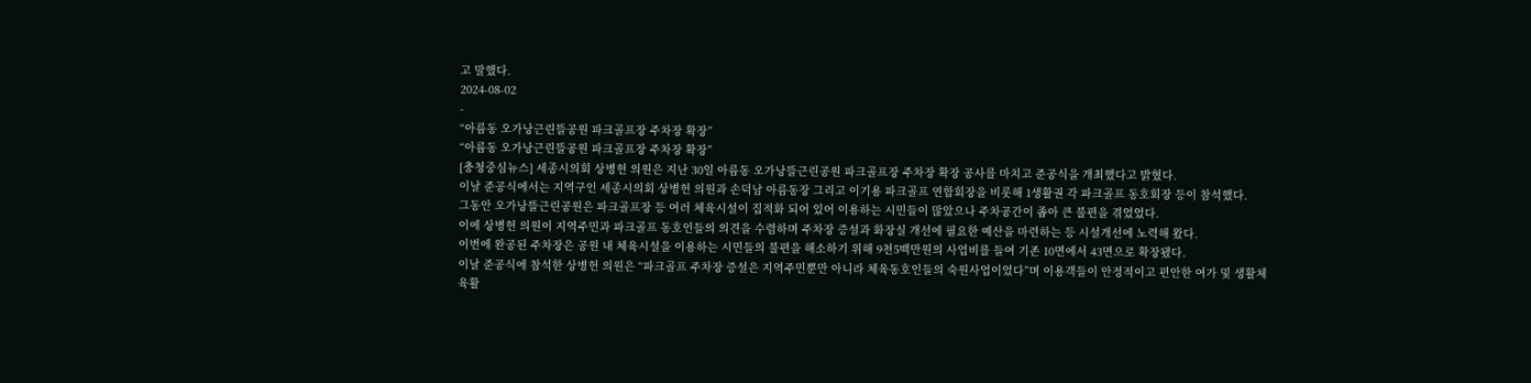고 말했다.
2024-08-02
-
“아름동 오가낭근린뜰공원 파크골프장 주차장 확장”
“아름동 오가낭근린뜰공원 파크골프장 주차장 확장”
[충청중심뉴스] 세종시의회 상병헌 의원은 지난 30일 아름동 오가낭뜰근린공원 파크골프장 주차장 확장 공사를 마치고 준공식을 개최했다고 밝혔다.
이날 준공식에서는 지역구인 세종시의회 상병헌 의원과 손덕남 아름동장 그리고 이기용 파크골프 연합회장을 비롯해 1생활권 각 파크골프 동호회장 등이 참석했다.
그동안 오가낭뜰근린공원은 파크골프장 등 여러 체육시설이 집적화 되어 있어 이용하는 시민들이 많았으나 주차공간이 좁아 큰 불편을 겪었었다.
이에 상병헌 의원이 지역주민과 파크골프 동호인들의 의견을 수렴하며 주차장 증설과 화장실 개선에 필요한 예산을 마련하는 등 시설개선에 노력해 왔다.
이번에 완공된 주차장은 공원 내 체육시설을 이용하는 시민들의 불편을 해소하기 위해 9천5백만원의 사업비를 들여 기존 10면에서 43면으로 확장됐다.
이날 준공식에 참석한 상병헌 의원은 “파크골프 주차장 증설은 지역주민뿐만 아니라 체육동호인들의 숙원사업이었다”며 이용객들이 안정적이고 편안한 여가 및 생활체육활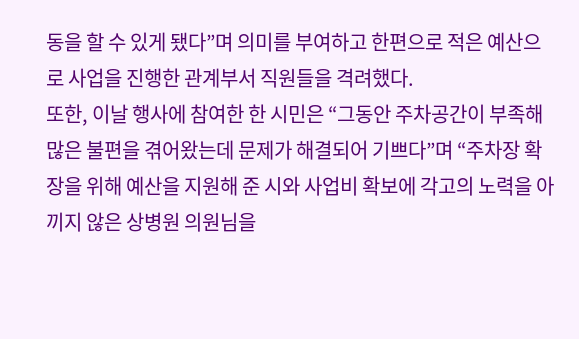동을 할 수 있게 됐다”며 의미를 부여하고 한편으로 적은 예산으로 사업을 진행한 관계부서 직원들을 격려했다.
또한, 이날 행사에 참여한 한 시민은 “그동안 주차공간이 부족해 많은 불편을 겪어왔는데 문제가 해결되어 기쁘다”며 “주차장 확장을 위해 예산을 지원해 준 시와 사업비 확보에 각고의 노력을 아끼지 않은 상병원 의원님을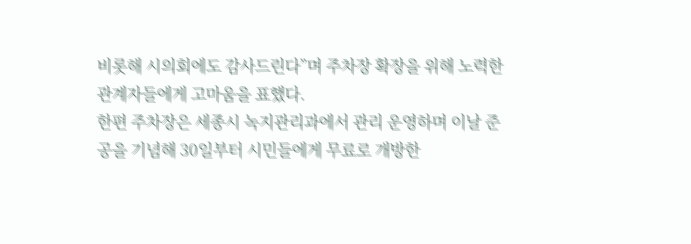비롯해 시의회에도 감사드린다”며 주차장 확장을 위해 노력한 관계자들에게 고마움을 표했다.
한편 주차장은 세종시 녹지관리과에서 관리 운영하며 이날 준공을 기념해 30일부터 시민들에게 무료로 개방한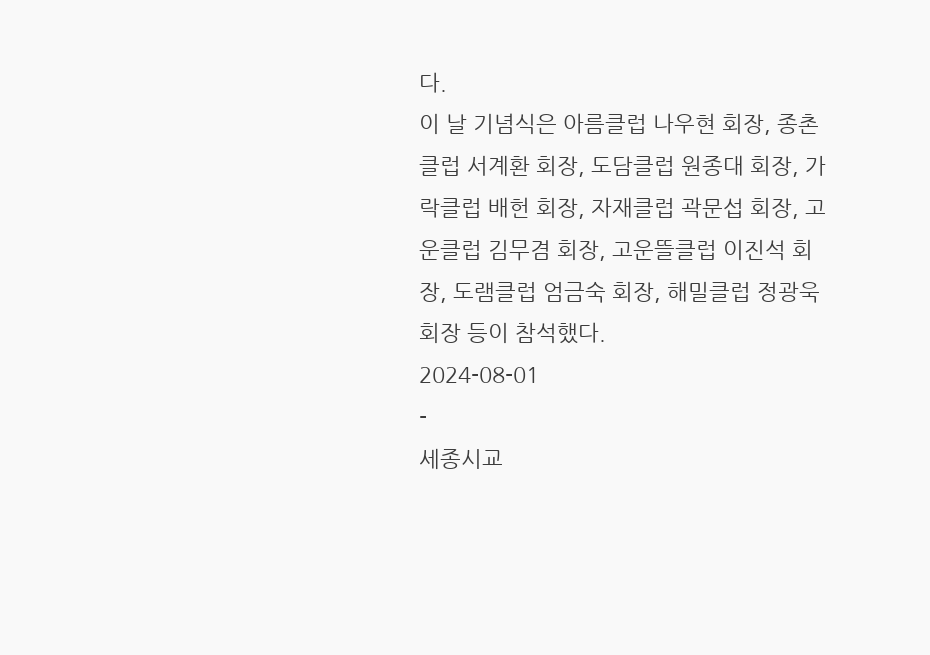다.
이 날 기념식은 아름클럽 나우현 회장, 종촌클럽 서계환 회장, 도담클럽 원종대 회장, 가락클럽 배헌 회장, 자재클럽 곽문섭 회장, 고운클럽 김무겸 회장, 고운뜰클럽 이진석 회장, 도램클럽 엄금숙 회장, 해밀클럽 정광욱 회장 등이 참석했다.
2024-08-01
-
세종시교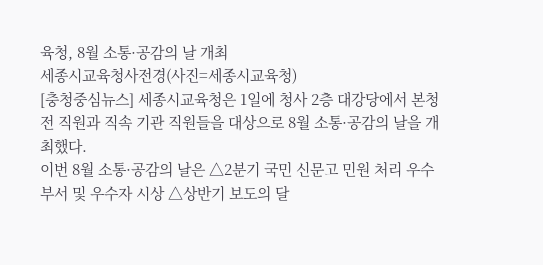육청, 8월 소통·공감의 날 개최
세종시교육청사전경(사진=세종시교육청)
[충청중심뉴스] 세종시교육청은 1일에 청사 2층 대강당에서 본청 전 직원과 직속 기관 직원들을 대상으로 8월 소통·공감의 날을 개최했다.
이번 8월 소통·공감의 날은 △2분기 국민 신문고 민원 처리 우수 부서 및 우수자 시상 △상반기 보도의 달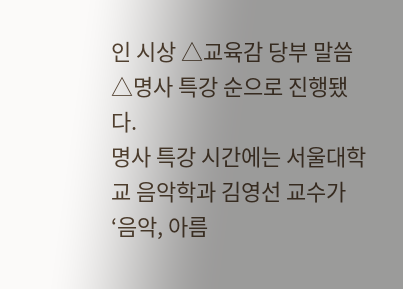인 시상 △교육감 당부 말씀 △명사 특강 순으로 진행됐다.
명사 특강 시간에는 서울대학교 음악학과 김영선 교수가 ‘음악, 아름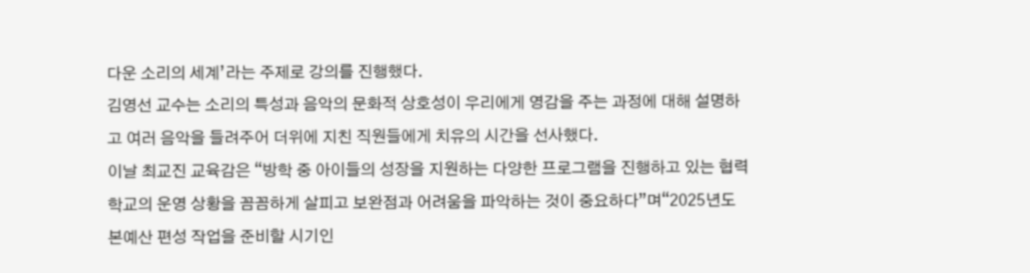다운 소리의 세계’라는 주제로 강의를 진행했다.
김영선 교수는 소리의 특성과 음악의 문화적 상호성이 우리에게 영감을 주는 과정에 대해 설명하고 여러 음악을 들려주어 더위에 지친 직원들에게 치유의 시간을 선사했다.
이날 최교진 교육감은 “방학 중 아이들의 성장을 지원하는 다양한 프로그램을 진행하고 있는 협력 학교의 운영 상황을 꼼꼼하게 살피고 보완점과 어려움을 파악하는 것이 중요하다”며“2025년도 본예산 편성 작업을 준비할 시기인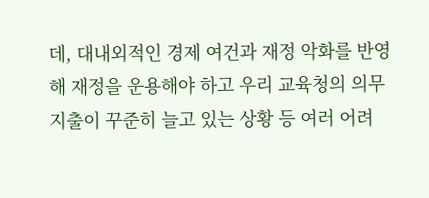데, 대내외적인 경제 여건과 재정 악화를 반영해 재정을 운용해야 하고 우리 교육청의 의무 지출이 꾸준히 늘고 있는 상황 등 여러 어려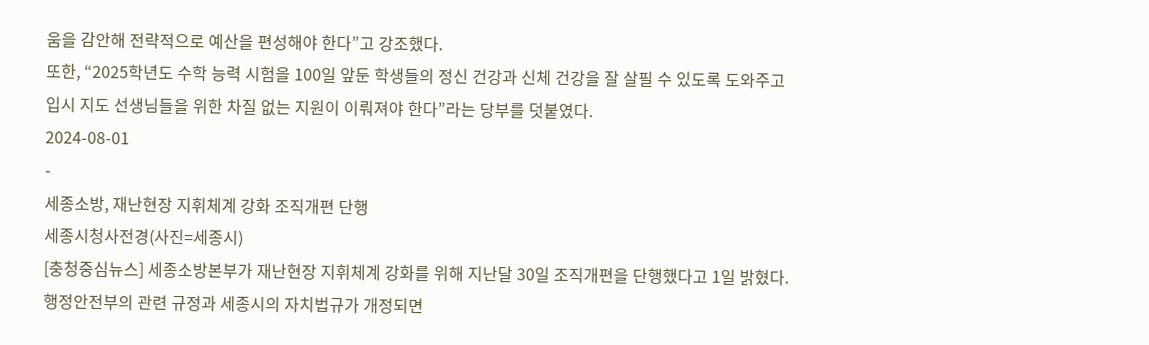움을 감안해 전략적으로 예산을 편성해야 한다”고 강조했다.
또한, “2025학년도 수학 능력 시험을 100일 앞둔 학생들의 정신 건강과 신체 건강을 잘 살필 수 있도록 도와주고 입시 지도 선생님들을 위한 차질 없는 지원이 이뤄져야 한다”라는 당부를 덧붙였다.
2024-08-01
-
세종소방, 재난현장 지휘체계 강화 조직개편 단행
세종시청사전경(사진=세종시)
[충청중심뉴스] 세종소방본부가 재난현장 지휘체계 강화를 위해 지난달 30일 조직개편을 단행했다고 1일 밝혔다.
행정안전부의 관련 규정과 세종시의 자치법규가 개정되면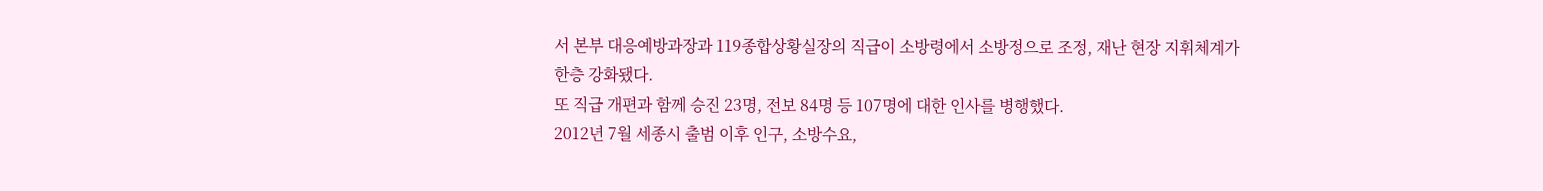서 본부 대응예방과장과 119종합상황실장의 직급이 소방령에서 소방정으로 조정, 재난 현장 지휘체계가 한층 강화됐다.
또 직급 개편과 함께 승진 23명, 전보 84명 등 107명에 대한 인사를 병행했다.
2012년 7월 세종시 출범 이후 인구, 소방수요,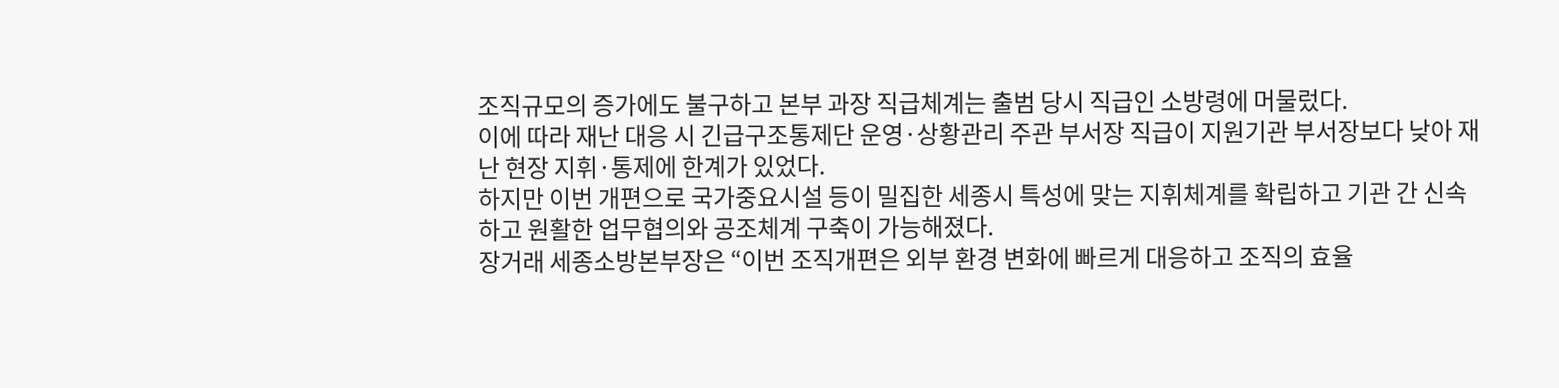조직규모의 증가에도 불구하고 본부 과장 직급체계는 출범 당시 직급인 소방령에 머물렀다.
이에 따라 재난 대응 시 긴급구조통제단 운영·상황관리 주관 부서장 직급이 지원기관 부서장보다 낮아 재난 현장 지휘·통제에 한계가 있었다.
하지만 이번 개편으로 국가중요시설 등이 밀집한 세종시 특성에 맞는 지휘체계를 확립하고 기관 간 신속하고 원활한 업무협의와 공조체계 구축이 가능해졌다.
장거래 세종소방본부장은 “이번 조직개편은 외부 환경 변화에 빠르게 대응하고 조직의 효율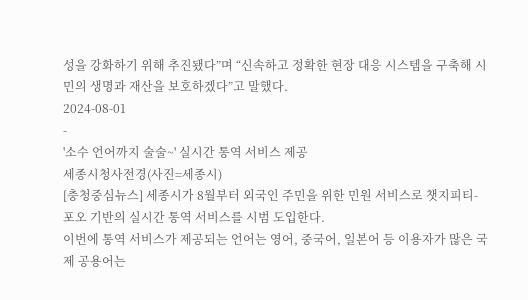성을 강화하기 위해 추진됐다”며 “신속하고 정확한 현장 대응 시스템을 구축해 시민의 생명과 재산을 보호하겠다”고 말했다.
2024-08-01
-
'소수 언어까지 술술~' 실시간 통역 서비스 제공
세종시청사전경(사진=세종시)
[충청중심뉴스] 세종시가 8월부터 외국인 주민을 위한 민원 서비스로 챗지피티-포오 기반의 실시간 통역 서비스를 시범 도입한다.
이번에 통역 서비스가 제공되는 언어는 영어, 중국어, 일본어 등 이용자가 많은 국제 공용어는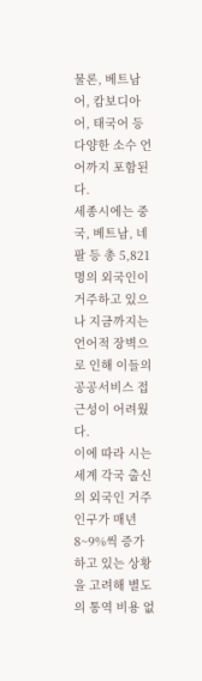물론, 베트남어, 캄보디아어, 태국어 등 다양한 소수 언어까지 포함된다.
세종시에는 중국, 베트남, 네팔 등 총 5,821명의 외국인이 거주하고 있으나 지금까지는 언어적 장벽으로 인해 이들의 공공서비스 접근성이 어려웠다.
이에 따라 시는 세계 각국 출신의 외국인 거주 인구가 매년 8~9%씩 증가하고 있는 상황을 고려해 별도의 통역 비용 없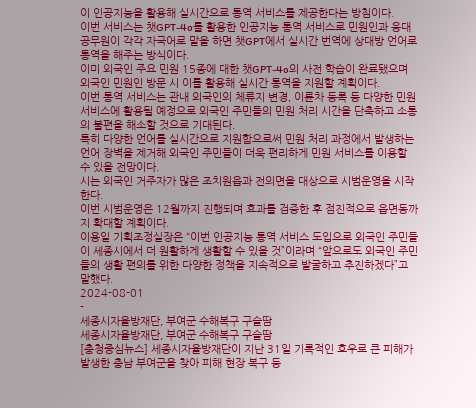이 인공지능을 활용해 실시간으로 통역 서비스를 제공한다는 방침이다.
이번 서비스는 챗GPT-4o를 활용한 인공지능 통역 서비스로 민원인과 응대 공무원이 각각 자국어로 말을 하면 챗GPT에서 실시간 번역에 상대방 언어로 통역을 해주는 방식이다.
이미 외국인 주요 민원 15종에 대한 챗GPT-4o의 사전 학습이 완료됐으며 외국인 민원인 방문 시 이를 활용해 실시간 통역을 지원할 계획이다.
이번 통역 서비스는 관내 외국인의 체류지 변경, 이륜차 등록 등 다양한 민원 서비스에 활용될 예정으로 외국인 주민들의 민원 처리 시간을 단축하고 소통의 불편을 해소할 것으로 기대된다.
특히 다양한 언어를 실시간으로 지원함으로써 민원 처리 과정에서 발생하는 언어 장벽을 제거해 외국인 주민들이 더욱 편리하게 민원 서비스를 이용할 수 있을 전망이다.
시는 외국인 거주자가 많은 조치원읍과 전의면을 대상으로 시범운영을 시작한다.
이번 시범운영은 12월까지 진행되며 효과를 검증한 후 점진적으로 읍면동까지 확대할 계획이다.
이용일 기획조정실장은 “이번 인공지능 통역 서비스 도입으로 외국인 주민들이 세종시에서 더 원활하게 생활할 수 있을 것”이라며 “앞으로도 외국인 주민들의 생활 편의를 위한 다양한 정책을 지속적으로 발굴하고 추진하겠다”고 말했다.
2024-08-01
-
세종시자율방재단, 부여군 수해복구 구슬땀
세종시자율방재단, 부여군 수해복구 구슬땀
[충청중심뉴스] 세종시자율방재단이 지난 31일 기록적인 호우로 큰 피해가 발생한 충남 부여군을 찾아 피해 현장 복구 등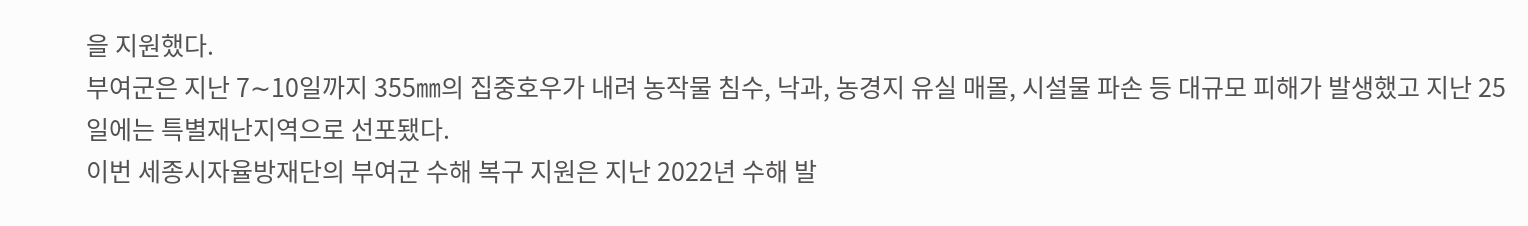을 지원했다.
부여군은 지난 7∼10일까지 355㎜의 집중호우가 내려 농작물 침수, 낙과, 농경지 유실 매몰, 시설물 파손 등 대규모 피해가 발생했고 지난 25일에는 특별재난지역으로 선포됐다.
이번 세종시자율방재단의 부여군 수해 복구 지원은 지난 2022년 수해 발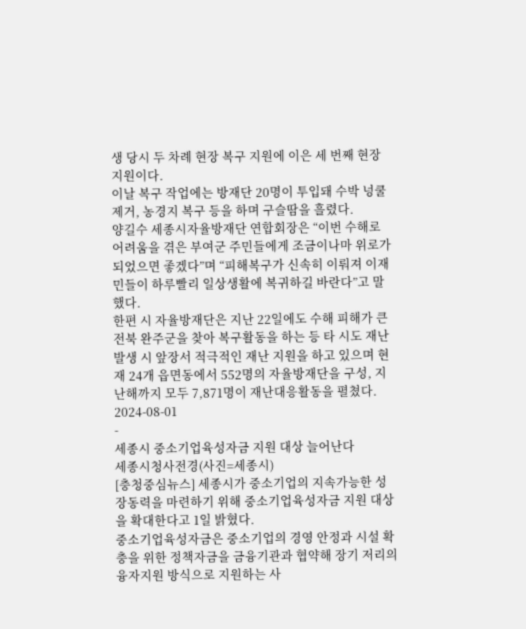생 당시 두 차례 현장 복구 지원에 이은 세 번째 현장 지원이다.
이날 복구 작업에는 방재단 20명이 투입돼 수박 넝쿨 제거, 농경지 복구 등을 하며 구슬땀을 흘렸다.
양길수 세종시자율방재단 연합회장은 “이번 수해로 어려움을 겪은 부여군 주민들에게 조금이나마 위로가 되었으면 좋겠다”며 “피해복구가 신속히 이뤄져 이재민들이 하루빨리 일상생활에 복귀하길 바란다”고 말했다.
한편 시 자율방재단은 지난 22일에도 수해 피해가 큰 전북 완주군을 찾아 복구활동을 하는 등 타 시도 재난 발생 시 앞장서 적극적인 재난 지원을 하고 있으며 현재 24개 읍면동에서 552명의 자율방재단을 구성, 지난해까지 모두 7,871명이 재난대응활동을 펼쳤다.
2024-08-01
-
세종시 중소기업육성자금 지원 대상 늘어난다
세종시청사전경(사진=세종시)
[충청중심뉴스] 세종시가 중소기업의 지속가능한 성장동력을 마련하기 위해 중소기업육성자금 지원 대상을 확대한다고 1일 밝혔다.
중소기업육성자금은 중소기업의 경영 안정과 시설 확충을 위한 정책자금을 금융기관과 협약해 장기 저리의 융자지원 방식으로 지원하는 사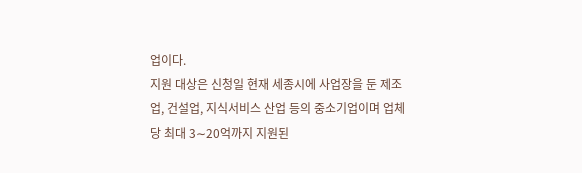업이다.
지원 대상은 신청일 현재 세종시에 사업장을 둔 제조업, 건설업, 지식서비스 산업 등의 중소기업이며 업체당 최대 3∼20억까지 지원된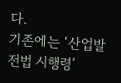다.
기존에는 ‘산업발전법 시행령’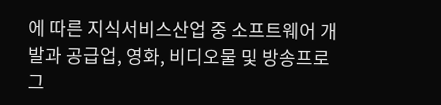에 따른 지식서비스산업 중 소프트웨어 개발과 공급업, 영화, 비디오물 및 방송프로그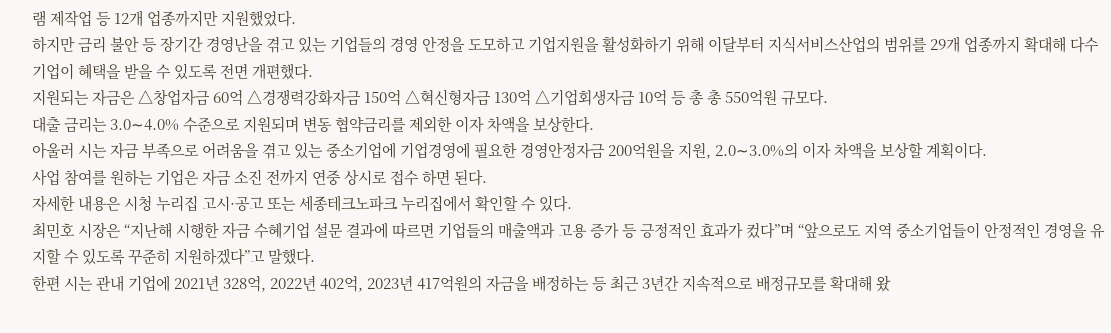램 제작업 등 12개 업종까지만 지원했었다.
하지만 금리 불안 등 장기간 경영난을 겪고 있는 기업들의 경영 안정을 도모하고 기업지원을 활성화하기 위해 이달부터 지식서비스산업의 범위를 29개 업종까지 확대해 다수 기업이 혜택을 받을 수 있도록 전면 개편했다.
지원되는 자금은 △창업자금 60억 △경쟁력강화자금 150억 △혁신형자금 130억 △기업회생자금 10억 등 총 총 550억원 규모다.
대출 금리는 3.0∼4.0% 수준으로 지원되며 변동 협약금리를 제외한 이자 차액을 보상한다.
아울러 시는 자금 부족으로 어려움을 겪고 있는 중소기업에 기업경영에 필요한 경영안정자금 200억원을 지원, 2.0∼3.0%의 이자 차액을 보상할 계획이다.
사업 참여를 원하는 기업은 자금 소진 전까지 연중 상시로 접수 하면 된다.
자세한 내용은 시청 누리집 고시·공고 또는 세종테크노파크 누리집에서 확인할 수 있다.
최민호 시장은 “지난해 시행한 자금 수혜기업 설문 결과에 따르면 기업들의 매출액과 고용 증가 등 긍정적인 효과가 컸다”며 “앞으로도 지역 중소기업들이 안정적인 경영을 유지할 수 있도록 꾸준히 지원하겠다”고 말했다.
한편 시는 관내 기업에 2021년 328억, 2022년 402억, 2023년 417억원의 자금을 배정하는 등 최근 3년간 지속적으로 배정규모를 확대해 왔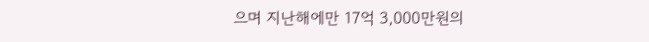으며 지난해에만 17억 3,000만원의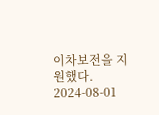이차보전을 지원했다.
2024-08-01